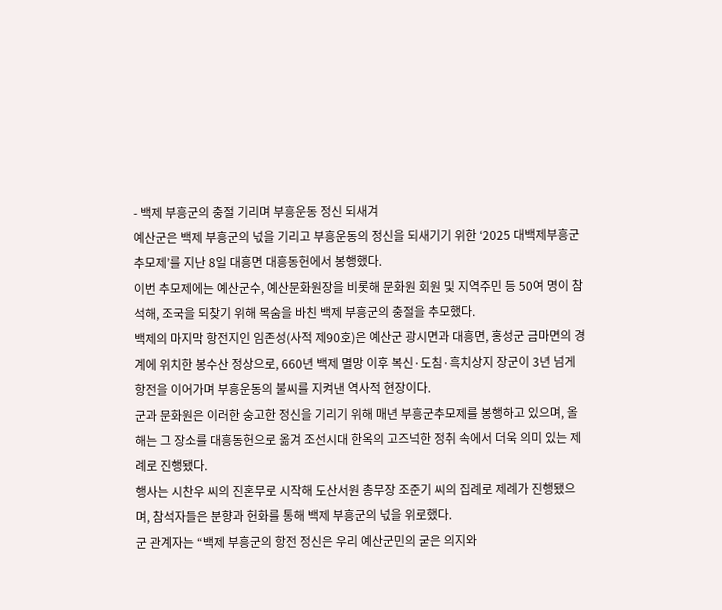- 백제 부흥군의 충절 기리며 부흥운동 정신 되새겨
예산군은 백제 부흥군의 넋을 기리고 부흥운동의 정신을 되새기기 위한 ‘2025 대백제부흥군추모제’를 지난 8일 대흥면 대흥동헌에서 봉행했다.
이번 추모제에는 예산군수, 예산문화원장을 비롯해 문화원 회원 및 지역주민 등 50여 명이 참석해, 조국을 되찾기 위해 목숨을 바친 백제 부흥군의 충절을 추모했다.
백제의 마지막 항전지인 임존성(사적 제90호)은 예산군 광시면과 대흥면, 홍성군 금마면의 경계에 위치한 봉수산 정상으로, 660년 백제 멸망 이후 복신·도침·흑치상지 장군이 3년 넘게 항전을 이어가며 부흥운동의 불씨를 지켜낸 역사적 현장이다.
군과 문화원은 이러한 숭고한 정신을 기리기 위해 매년 부흥군추모제를 봉행하고 있으며, 올해는 그 장소를 대흥동헌으로 옮겨 조선시대 한옥의 고즈넉한 정취 속에서 더욱 의미 있는 제례로 진행됐다.
행사는 시찬우 씨의 진혼무로 시작해 도산서원 총무장 조준기 씨의 집례로 제례가 진행됐으며, 참석자들은 분향과 헌화를 통해 백제 부흥군의 넋을 위로했다.
군 관계자는 “백제 부흥군의 항전 정신은 우리 예산군민의 굳은 의지와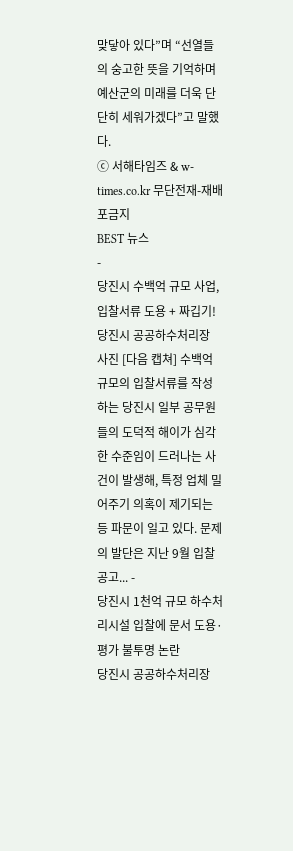맞닿아 있다”며 “선열들의 숭고한 뜻을 기억하며 예산군의 미래를 더욱 단단히 세워가겠다”고 말했다.
ⓒ 서해타임즈 & w-times.co.kr 무단전재-재배포금지
BEST 뉴스
-
당진시 수백억 규모 사업, 입찰서류 도용 + 짜깁기!
당진시 공공하수처리장 사진 [다음 캡쳐] 수백억 규모의 입찰서류를 작성하는 당진시 일부 공무원들의 도덕적 해이가 심각한 수준임이 드러나는 사건이 발생해, 특정 업체 밀어주기 의혹이 제기되는 등 파문이 일고 있다. 문제의 발단은 지난 9월 입찰 공고... -
당진시 1천억 규모 하수처리시설 입찰에 문서 도용·평가 불투명 논란
당진시 공공하수처리장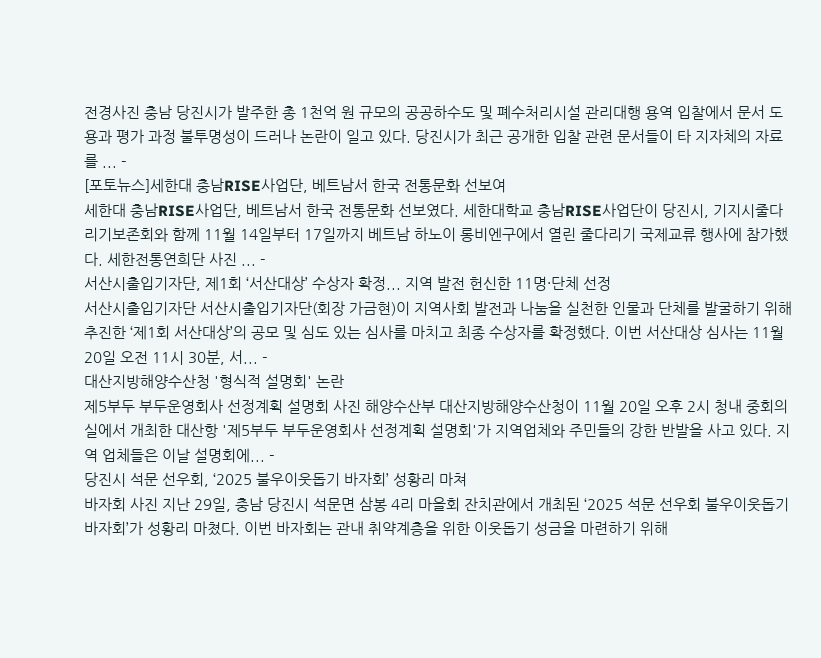전경사진 충남 당진시가 발주한 총 1천억 원 규모의 공공하수도 및 폐수처리시설 관리대행 용역 입찰에서 문서 도용과 평가 과정 불투명성이 드러나 논란이 일고 있다. 당진시가 최근 공개한 입찰 관련 문서들이 타 지자체의 자료를 ... -
[포토뉴스]세한대 충남RISE사업단, 베트남서 한국 전통문화 선보여
세한대 충남RISE사업단, 베트남서 한국 전통문화 선보였다. 세한대학교 충남RISE사업단이 당진시, 기지시줄다리기보존회와 함께 11월 14일부터 17일까지 베트남 하노이 롱비엔구에서 열린 줄다리기 국제교류 행사에 참가했다. 세한전통연희단 사진 ... -
서산시출입기자단, 제1회 ‘서산대상’ 수상자 확정... 지역 발전 헌신한 11명·단체 선정
서산시출입기자단 서산시출입기자단(회장 가금현)이 지역사회 발전과 나눔을 실천한 인물과 단체를 발굴하기 위해 추진한 ‘제1회 서산대상’의 공모 및 심도 있는 심사를 마치고 최종 수상자를 확정했다. 이번 서산대상 심사는 11월 20일 오전 11시 30분, 서... -
대산지방해양수산청 '형식적 설명회' 논란
제5부두 부두운영회사 선정계획 설명회 사진 해양수산부 대산지방해양수산청이 11월 20일 오후 2시 청내 중회의실에서 개최한 대산항 '제5부두 부두운영회사 선정계획 설명회'가 지역업체와 주민들의 강한 반발을 사고 있다. 지역 업체들은 이날 설명회에... -
당진시 석문 선우회, ‘2025 불우이웃돕기 바자회’ 성황리 마쳐
바자회 사진 지난 29일, 충남 당진시 석문면 삼봉 4리 마을회 잔치관에서 개최된 ‘2025 석문 선우회 불우이웃돕기 바자회’가 성황리 마쳤다. 이번 바자회는 관내 취약계층을 위한 이웃돕기 성금을 마련하기 위해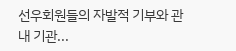선우회원들의 자발적 기부와 관내 기관...